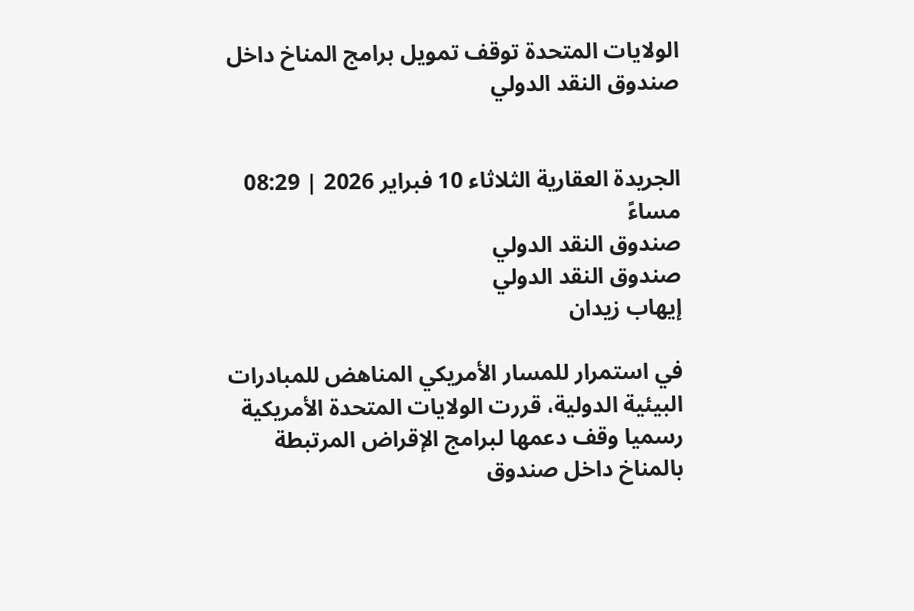الولايات المتحدة توقف تمويل برامج المناخ داخل صندوق النقد الدولي


الجريدة العقارية الثلاثاء 10 فبراير 2026 | 08:29 مساءً
صندوق النقد الدولي
صندوق النقد الدولي
إيهاب زيدان

في استمرار للمسار الأمريكي المناهض للمبادرات البيئية الدولية، قررت الولايات المتحدة الأمريكية رسميا وقف دعمها لبرامج الإقراض المرتبطة بالمناخ داخل صندوق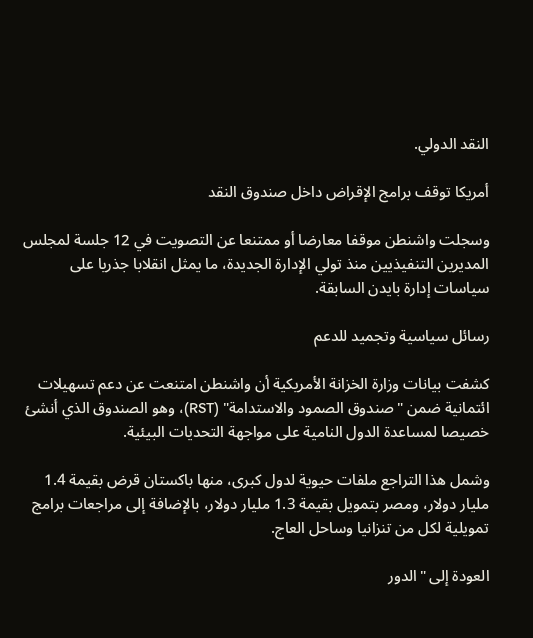النقد الدولي.

أمريكا توقف برامج الإقراض داخل صندوق النقد

وسجلت واشنطن موقفا معارضا أو ممتنعا عن التصويت في 12 جلسة لمجلس المديرين التنفيذيين منذ تولي الإدارة الجديدة، ما يمثل انقلابا جذريا على سياسات إدارة بايدن السابقة.

رسائل سياسية وتجميد للدعم

كشفت بيانات وزارة الخزانة الأمريكية أن واشنطن امتنعت عن دعم تسهيلات ائتمانية ضمن "صندوق الصمود والاستدامة" (RST)، وهو الصندوق الذي أنشئ خصيصا لمساعدة الدول النامية على مواجهة التحديات البيئية.

وشمل هذا التراجع ملفات حيوية لدول كبرى، منها باكستان قرض بقيمة 1.4 مليار دولار، ومصر بتمويل بقيمة 1.3 مليار دولار، بالإضافة إلى مراجعات برامج تمويلية لكل من تنزانيا وساحل العاج.

العودة إلى "الدور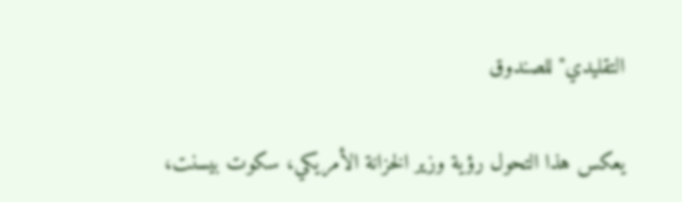التقليدي" للصندوق

يعكس هذا التحول رؤية وزير الخزانة الأمريكي، سكوت بيسنت،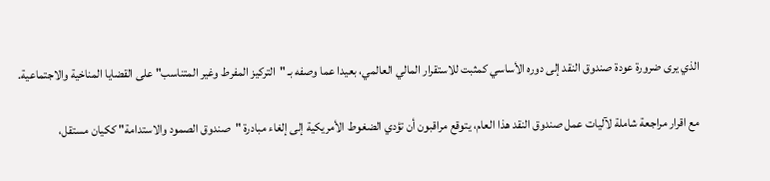الذي يرى ضرورة عودة صندوق النقد إلى دوره الأساسي كمثبت للاستقرار المالي العالمي، بعيدا عما وصفه بـ "التركيز المفرط وغير المتناسب" على القضايا المناخية والاجتماعية.

مع اقرار مراجعة شاملة لآليات عمل صندوق النقد هذا العام، يتوقع مراقبون أن تؤدي الضغوط الأمريكية إلى إلغاء مبادرة "صندوق الصمود والاستدامة" ككيان مستقل،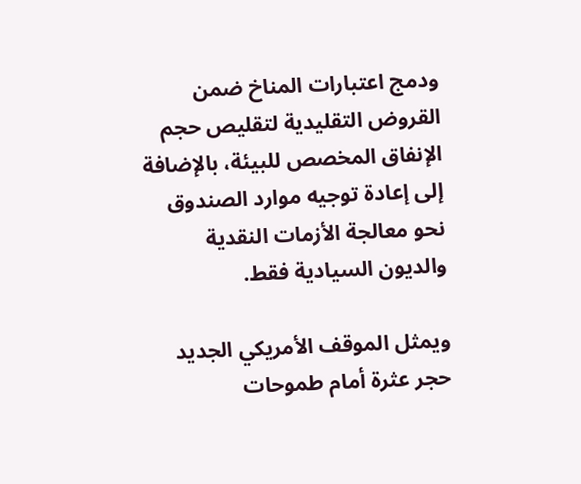ودمج اعتبارات المناخ ضمن القروض التقليدية لتقليص حجم الإنفاق المخصص للبيئة، بالإضافة إلى إعادة توجيه موارد الصندوق نحو معالجة الأزمات النقدية والديون السيادية فقط.

ويمثل الموقف الأمريكي الجديد حجر عثرة أمام طموحات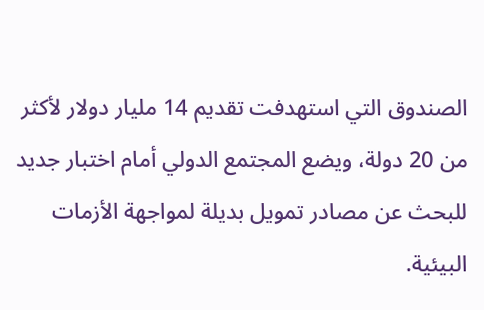الصندوق التي استهدفت تقديم 14 مليار دولار لأكثر من 20 دولة، ويضع المجتمع الدولي أمام اختبار جديد للبحث عن مصادر تمويل بديلة لمواجهة الأزمات البيئية.